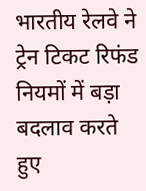भारतीय रेलवे ने ट्रेन टिकट रिफंड नियमों में बड़ा बदलाव करते हुए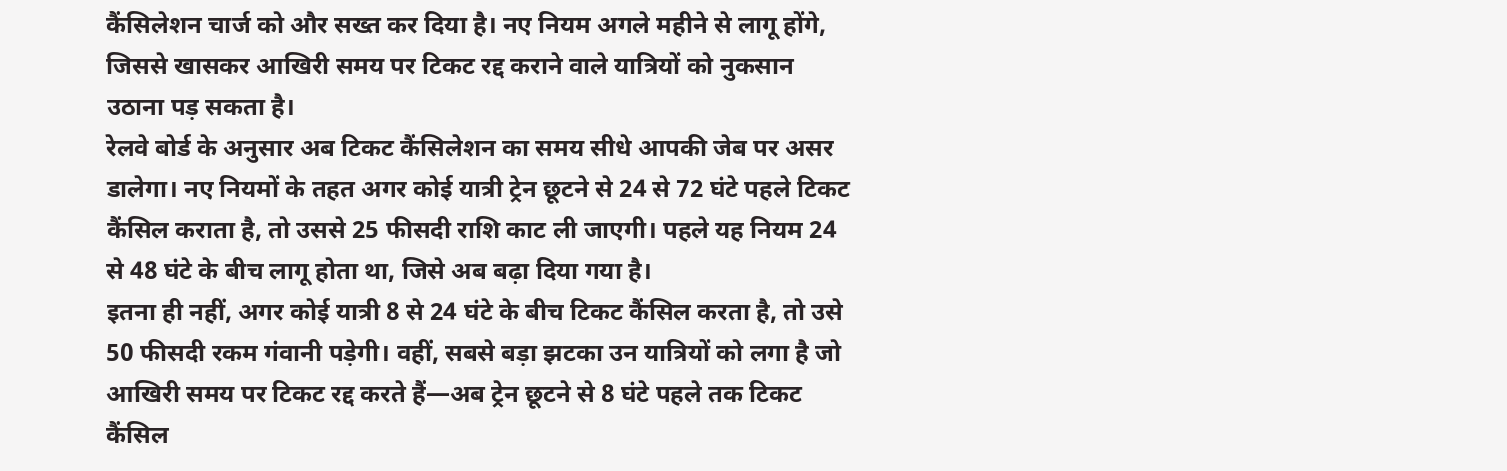कैंसिलेशन चार्ज को और सख्त कर दिया है। नए नियम अगले महीने से लागू होंगे, जिससे खासकर आखिरी समय पर टिकट रद्द कराने वाले यात्रियों को नुकसान उठाना पड़ सकता है।
रेलवे बोर्ड के अनुसार अब टिकट कैंसिलेशन का समय सीधे आपकी जेब पर असर डालेगा। नए नियमों के तहत अगर कोई यात्री ट्रेन छूटने से 24 से 72 घंटे पहले टिकट कैंसिल कराता है, तो उससे 25 फीसदी राशि काट ली जाएगी। पहले यह नियम 24 से 48 घंटे के बीच लागू होता था, जिसे अब बढ़ा दिया गया है।
इतना ही नहीं, अगर कोई यात्री 8 से 24 घंटे के बीच टिकट कैंसिल करता है, तो उसे 50 फीसदी रकम गंवानी पड़ेगी। वहीं, सबसे बड़ा झटका उन यात्रियों को लगा है जो आखिरी समय पर टिकट रद्द करते हैं—अब ट्रेन छूटने से 8 घंटे पहले तक टिकट कैंसिल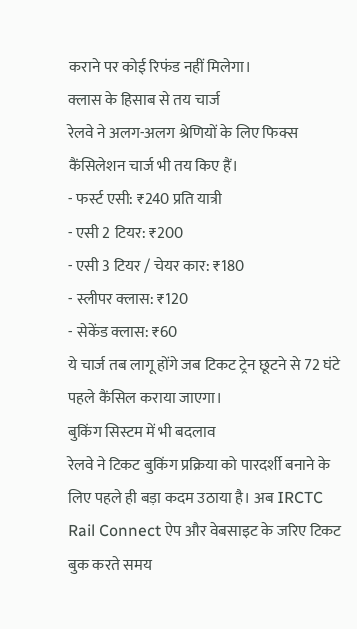कराने पर कोई रिफंड नहीं मिलेगा।
क्लास के हिसाब से तय चार्ज
रेलवे ने अलग-अलग श्रेणियों के लिए फिक्स कैंसिलेशन चार्ज भी तय किए हैं।
- फर्स्ट एसी: ₹240 प्रति यात्री
- एसी 2 टियर: ₹200
- एसी 3 टियर / चेयर कार: ₹180
- स्लीपर क्लास: ₹120
- सेकेंड क्लास: ₹60
ये चार्ज तब लागू होंगे जब टिकट ट्रेन छूटने से 72 घंटे पहले कैंसिल कराया जाएगा।
बुकिंग सिस्टम में भी बदलाव
रेलवे ने टिकट बुकिंग प्रक्रिया को पारदर्शी बनाने के लिए पहले ही बड़ा कदम उठाया है। अब IRCTC Rail Connect ऐप और वेबसाइट के जरिए टिकट बुक करते समय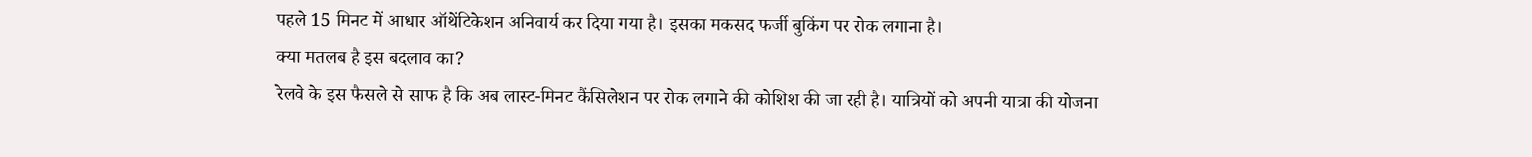पहले 15 मिनट में आधार ऑथेंटिकेशन अनिवार्य कर दिया गया है। इसका मकसद फर्जी बुकिंग पर रोक लगाना है।
क्या मतलब है इस बदलाव का?
रेलवे के इस फैसले से साफ है कि अब लास्ट-मिनट कैंसिलेशन पर रोक लगाने की कोशिश की जा रही है। यात्रियों को अपनी यात्रा की योजना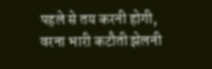पहले से तय करनी होगी, वरना भारी कटौती झेलनी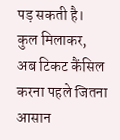पड़ सकती है।
कुल मिलाकर, अब टिकट कैंसिल करना पहले जितना आसान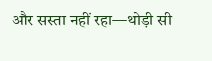और सस्ता नहीं रहा—थोड़ी सी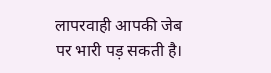लापरवाही आपकी जेब पर भारी पड़ सकती है।